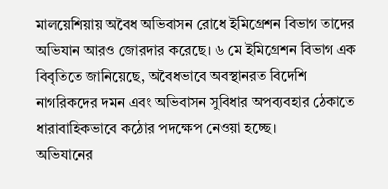মালয়েশিয়ায় অবৈধ অভিবাসন রোধে ইমিগ্রেশন বিভাগ তাদের অভিযান আরও জোরদার করেছে। ৬ মে ইমিগ্রেশন বিভাগ এক বিবৃতিতে জানিয়েছে, অবৈধভাবে অবস্থানরত বিদেশি নাগরিকদের দমন এবং অভিবাসন সুবিধার অপব্যবহার ঠেকাতে ধারাবাহিকভাবে কঠোর পদক্ষেপ নেওয়া হচ্ছে।
অভিযানের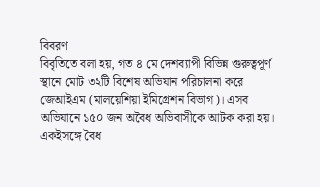বিবরণ
বিবৃতিতে বলা হয়, গত ৪ মে দেশব্যাপী বিভিন্ন গুরুত্বপূর্ণ স্থানে মোট ৩২টি বিশেষ অভিযান পরিচালনা করে জেআইএম (মালয়েশিয়া ইমিগ্রেশন বিভাগ)। এসব অভিযানে ১৫০ জন অবৈধ অভিবাসীকে আটক করা হয়। একইসঙ্গে বৈধ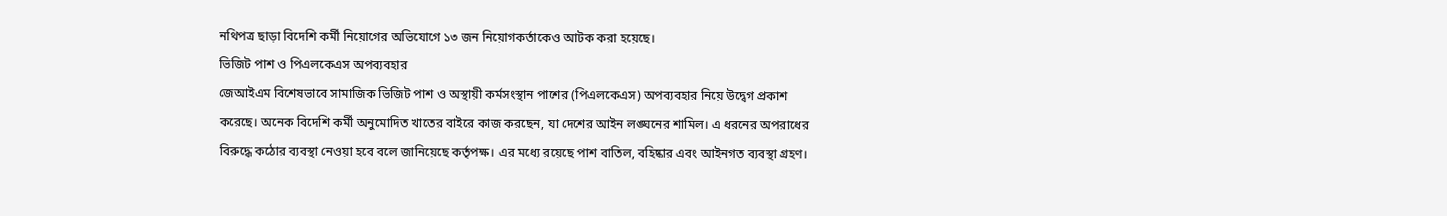নথিপত্র ছাড়া বিদেশি কর্মী নিয়োগের অভিযোগে ১৩ জন নিয়োগকর্তাকেও আটক করা হয়েছে।
ভিজিট পাশ ও পিএলকেএস অপব্যবহার
জেআইএম বিশেষভাবে সামাজিক ভিজিট পাশ ও অস্থায়ী কর্মসংস্থান পাশের (পিএলকেএস) অপব্যবহার নিয়ে উদ্বেগ প্রকাশ করেছে। অনেক বিদেশি কর্মী অনুমোদিত খাতের বাইরে কাজ করছেন, যা দেশের আইন লঙ্ঘনের শামিল। এ ধরনের অপরাধের বিরুদ্ধে কঠোর ব্যবস্থা নেওয়া হবে বলে জানিয়েছে কর্তৃপক্ষ। এর মধ্যে রয়েছে পাশ বাতিল, বহিষ্কার এবং আইনগত ব্যবস্থা গ্রহণ।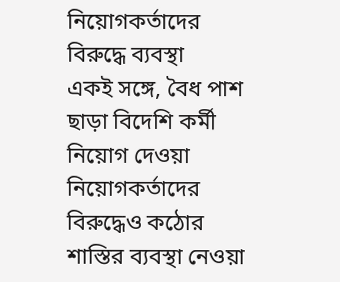নিয়োগকর্তাদের বিরুদ্ধে ব্যবস্থা
একই সঙ্গে, বৈধ পাশ ছাড়া বিদেশি কর্মী নিয়োগ দেওয়া নিয়োগকর্তাদের বিরুদ্ধেও কঠোর শাস্তির ব্যবস্থা নেওয়া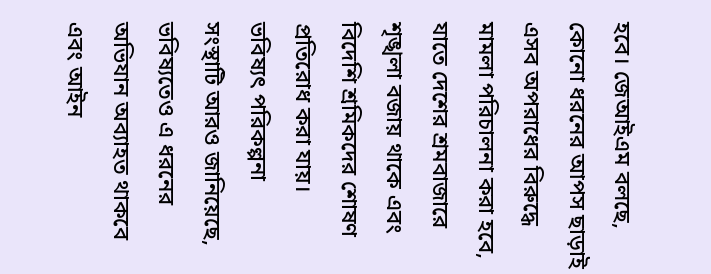হবে। জেআইএম বলছে, কোনো ধরনের আপস ছাড়াই এসব অপরাধের বিরুদ্ধে মামলা পরিচালনা করা হবে, যাতে দেশের শ্রমবাজারে শৃঙ্খলা বজায় থাকে এবং বিদেশি শ্রমিকদের শোষণ প্রতিরোধ করা যায়।
ভবিষ্যৎ পরিকল্পনা
সংস্থাটি আরও জানিয়েছে, ভবিষ্যতেও এ ধরনের অভিযান অব্যাহত থাকবে এবং আইন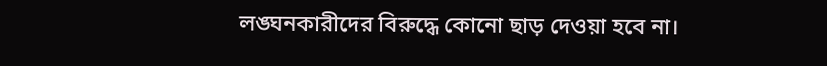লঙ্ঘনকারীদের বিরুদ্ধে কোনো ছাড় দেওয়া হবে না।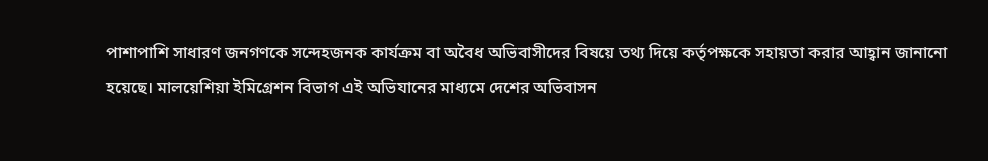পাশাপাশি সাধারণ জনগণকে সন্দেহজনক কার্যক্রম বা অবৈধ অভিবাসীদের বিষয়ে তথ্য দিয়ে কর্তৃপক্ষকে সহায়তা করার আহ্বান জানানো হয়েছে। মালয়েশিয়া ইমিগ্রেশন বিভাগ এই অভিযানের মাধ্যমে দেশের অভিবাসন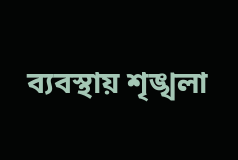ব্যবস্থায় শৃঙ্খলা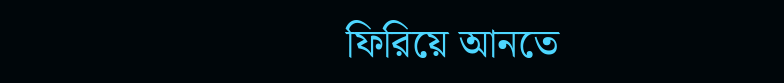ফিরিয়ে আনতে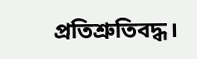প্রতিশ্রুতিবদ্ধ।